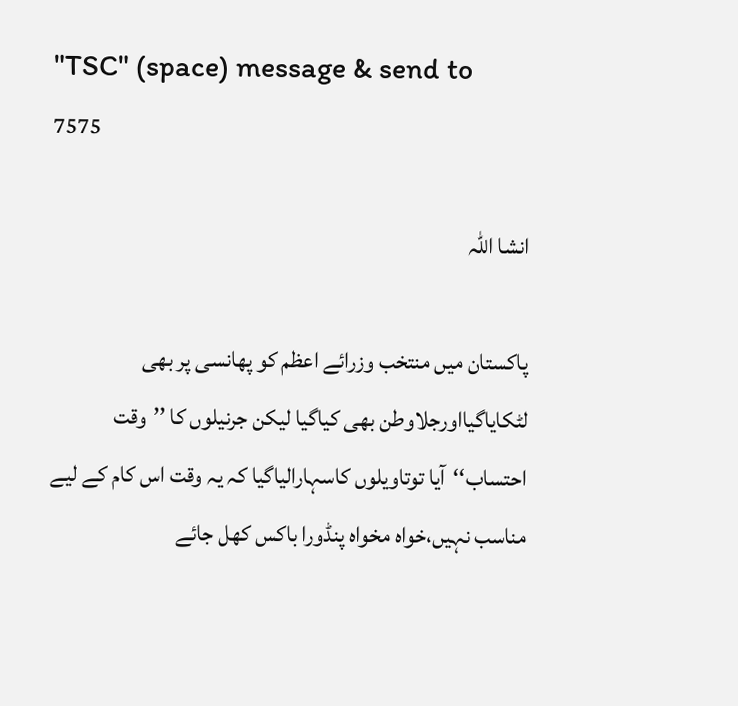"TSC" (space) message & send to 7575

انشا اللہ

پاکستان میں منتخب وزرائے اعظم کو پھانسی پر بھی لٹکایاگیااورجلاوطن بھی کیاگیا لیکن جرنیلوں کا ’’وقت احتساب‘‘آیا توتاویلوں کاسہارالیاگیا کہ یہ وقت اس کام کے لیے مناسب نہیں،خواہ مخواہ پنڈورا باکس کھل جائے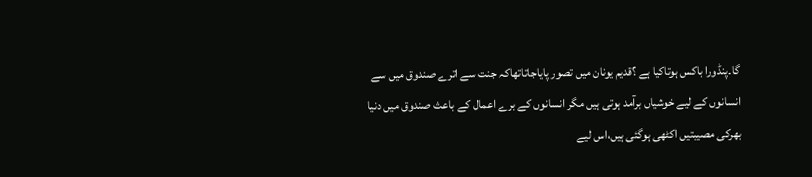گا۔پنڈورا باکس ہوتاکیا ہے ؟قدیم یونان میں تصور پایاجاتاتھاکہ جنت سے اترے صندوق میں سے انسانوں کے لیے خوشیاں برآمد ہوتی ہیں مگر انسانوں کے برے اعمال کے باعث صندوق میں دنیا بھرکی مصیبتیں اکٹھی ہوگئی ہیں،اس لیے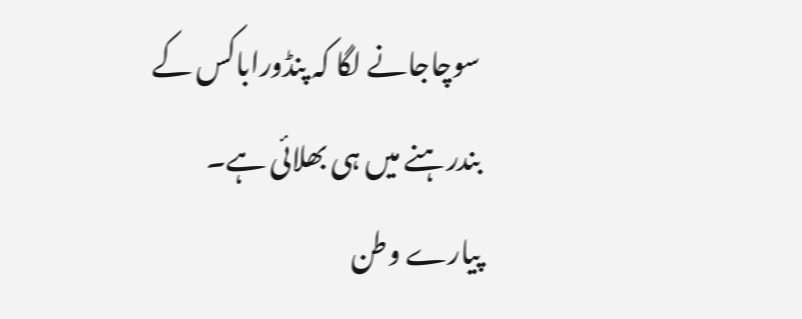سوچاجانے لگا کہ پنڈوراباکس کے بندرہنے میں ہی بھلائی ہے۔ پیارے وطن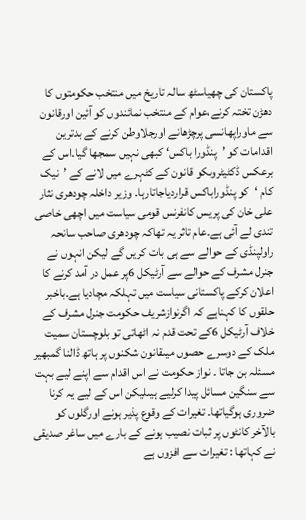پاکستان کی چھیاسٹھ سالہ تاریخ میں منتخب حکومتوں کا دھڑن تختہ کرنے،عوام کے منتخب نمائندوں کو آئین اورقانون سے ماوراپھانسی پرچڑھانے اورجلاوطن کرنے کے بدترین اقدامات کو ’پنڈورا باکس‘ کبھی نہیں سمجھا گیا۔اس کے برعکس ڈکٹیٹروںکو قانون کے کٹہرے میں لانے کے ’نیک کام ‘کو پنڈوراباکس قراردیاجاتارہا۔ وزیر داخلہ چودھری نثار علی خان کی پریس کانفرنس قومی سیاست میں اچھی خاصی تندی لے آئی ہے۔عام تاثر یہ تھاکہ چودھری صاحب سانحہ راولپنڈی کے حوالے سے ہی بات کریں گے لیکن انہوں نے جنرل مشرف کے حوالے سے آرٹیکل 6پر عمل در آمد کرنے کا اعلان کرکے پاکستانی سیاست میں تہلکہ مچادیا ہے۔باخبر حلقوں کا کہناہے کہ اگرنوازشریف حکومت جنرل مشرف کے خلاف آرٹیکل 6کے تحت قدم نہ اٹھاتی تو بلوچستان سمیت ملک کے دوسرے حصوں میںقانون شکنوں پر ہاتھ ڈالنا گمبھیر مسئلہ بن جاتا ۔ نواز حکومت نے اس اقدام سے اپنے لیے بہت سے سنگین مسائل پیدا کرلیے ہیںلیکن اس کے لیے یہ کرنا ضروری ہوگیاتھا۔ تغیرات کے وقوع پذیر ہونے اورگلوں کو بالآخر کانٹوں پر ثبات نصیب ہونے کے بارے میں ساغر صدیقی نے کہاتھا : تغیرات سے افزوں ہے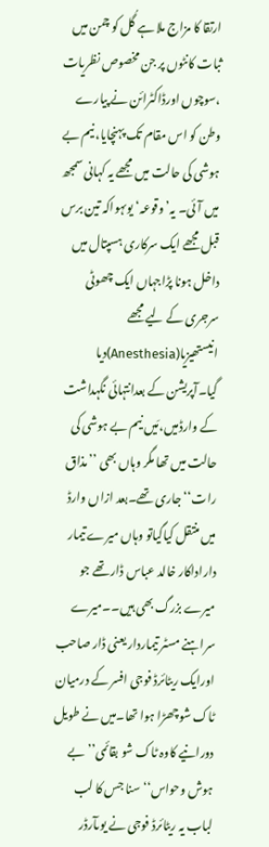ارتقا کا مزاج ملا ہے گُل کو چمن میں ثبات کانٹوں پر جن مخصوص نظریات ،سوچوں اورڈاکٹرائن نے پیارے وطن کو اس مقام تک پہنچایا، نیم بے ہوشی کی حالت میں مجھے یہ کہانی سمجھ میں آئی۔ یہ’وقوعہ‘ یوںہواکہ تین برس قبل مجھے ایک سرکاری ہسپتال میں داخل ہونا پڑاجہاں ایک چھوٹی سرجری کے لیے مجھے انیستھیزیا(Anesthesia)دیا گیا۔آپریشن کے بعدانتہائی نگہداشت کے وارڈمیں،مَیں نیم بے ہوشی کی حالت میں تھا مگر وہاں بھی ’’مذاق رات‘‘ جاری تھے۔بعد ازاں وارڈ میں منتقل کیاگیاتو وہاں میرے تیمار داراداکار خالد عباس ڈار تھے جو میرے بزرگ بھی ہیں۔۔میرے سراہنے مسٹر تیماردار یعنی ڈار صاحب اورایک ریٹائرڈ فوجی افسر کے درمیان ٹاک شوچھڑا ہوا تھا۔میں نے طویل دورانیے کاوہ ٹاک شو بقائمی’’ بے ہوش وحواس‘‘ سنا جس کا لب لباب یہ ریٹائرڈ فوجی نے یوںآرڈر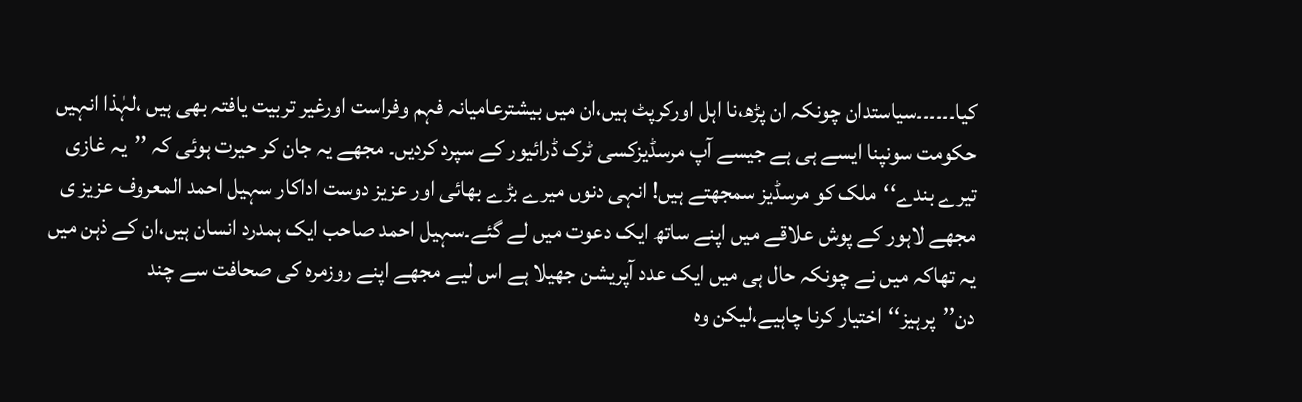کیا۔۔۔۔۔۔سیاستدان چونکہ ان پڑھ،نا اہل اورکرپٹ ہیں،ان میں بیشترعامیانہ فہم وفراست اورغیر تربیت یافتہ بھی ہیں ،لہٰذا انہیں حکومت سونپنا ایسے ہی ہے جیسے آپ مرسڈیزکسی ٹرک ڈرائیور کے سپرد کردیں۔ مجھے یہ جان کر حیرت ہوئی کہ ’’یہ غازی تیرے بندے‘‘ملک کو مرسڈیز سمجھتے ہیں! انہی دنوں میرے بڑے بھائی اور عزیز دوست اداکار سہیل احمد المعروف عزیز ی مجھے لاہور کے پوش علاقے میں اپنے ساتھ ایک دعوت میں لے گئے۔سہیل احمد صاحب ایک ہمدرد انسان ہیں،ان کے ذہن میں یہ تھاکہ میں نے چونکہ حال ہی میں ایک عدد آپریشن جھیلا ہے اس لیے مجھے اپنے روزمرہ کی صحافت سے چند دن’’پرہیز‘‘اختیار کرنا چاہیے،لیکن وہ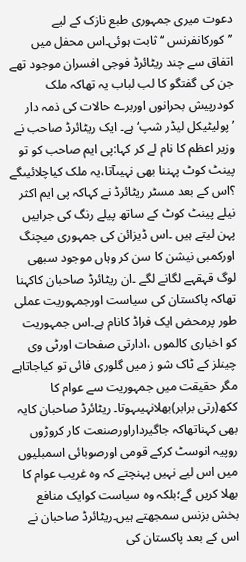دعوت میری جمہوری طبع نازک کے لیے ’’کورکانفرنس ‘‘ ثابت ہوئی۔اس محفل میں اتفاق سے چند ریٹائرڈ فوجی افسران موجود تھے جن کی گفتگو کا لب لباب یہ تھاکہ ملک کودرپیش بحرانوں اوربرے حالات کی ذمہ دار ’پولیٹیکل لیڈر شپ‘ ہے۔ ایک ریٹائرڈ صاحب نے وزیر اعظم کا نام لے کر کہا:پی ایم صاحب کو تو پینٹ کوٹ پہننا بھی نہیںآتا،یہ ملک کیاچلائیںگے ؟اس کے بعد مسٹر ریٹائرڈ نے کہاکہ پی ایم اکثر نیلے پینٹ کوٹ کے ساتھ پیلے رنگ کی جرابیں پہن لیتے ہیں ۔اس ڈیزائن کی جمہوری میچنگ اورکمبی نیشن کا سن کر وہاں موجود سبھی لوگ قہقہے لگانے لگے ۔ان ریٹائرڈ صاحبان کاکہنا تھاکہ پاکستان کی سیاست اورجمہوریت عملی طور پرمحض ایک فراڈ کانام ہے۔اس جمہوریت کو اخباری کالموں ،ادارتی صفحات اورٹی وی چینلز کے ٹاک شو ز میں گلوری فائی تو کیاجاتاہے مگر حقیقت میں جمہوریت سے عوام کا ککھ(رتی برابر)بھلانہیںہوتا۔ ریٹائرڈ صاحبان کایہ بھی کہناتھاکہ جاگیرداراورصنعت کار کروڑوں روپیہ انوسٹ کرکے قومی اورصوبائی اسمبلیوں میں اس لیے نہیں پہنچتے کہ وہ غریب عوام کا بھلا کریں گے؛بلکہ وہ سیاست کوایک منافع بخش بزنس سمجھتے ہیں۔ریٹائرڈ صاحبان نے اس کے بعد پاکستان کی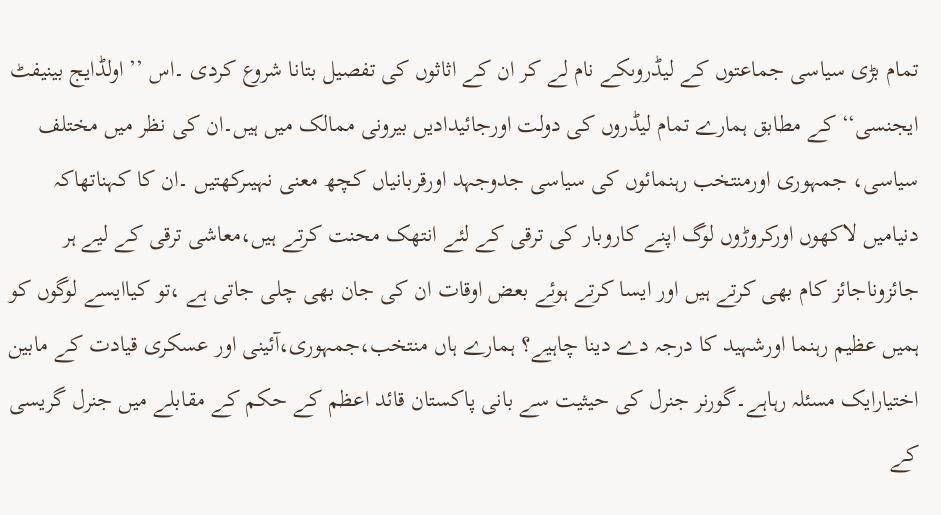تمام بڑی سیاسی جماعتوں کے لیڈروںکے نام لے کر ان کے اثاثوں کی تفصیل بتانا شروع کردی ۔اس ’’ اولڈایج بینیفٹ ایجنسی‘‘ کے مطابق ہمارے تمام لیڈروں کی دولت اورجائیدادیں بیرونی ممالک میں ہیں۔ان کی نظر میں مختلف سیاسی، جمہوری اورمنتخب رہنمائوں کی سیاسی جدوجہد اورقربانیاں کچھ معنی نہیںرکھتیں ۔ان کا کہناتھاکہ دنیامیں لاکھوں اورکروڑوں لوگ اپنے کاروبار کی ترقی کے لئے انتھک محنت کرتے ہیں،معاشی ترقی کے لیے ہر جائزوناجائز کام بھی کرتے ہیں اور ایسا کرتے ہوئے بعض اوقات ان کی جان بھی چلی جاتی ہے ،تو کیاایسے لوگوں کو ہمیں عظیم رہنما اورشہید کا درجہ دے دینا چاہیے؟ ہمارے ہاں منتخب،جمہوری،آئینی اور عسکری قیادت کے مابین اختیارایک مسئلہ رہاہے۔گورنر جنرل کی حیثیت سے بانی پاکستان قائد اعظم کے حکم کے مقابلے میں جنرل گریسی کے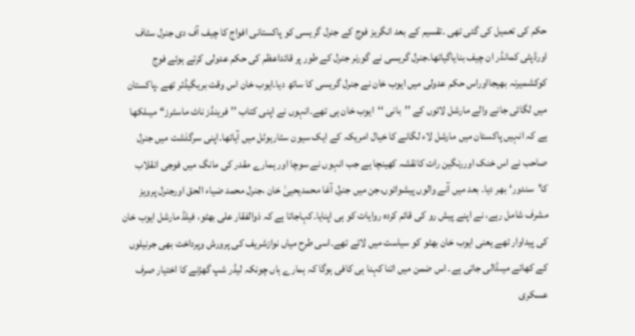حکم کی تعمیل کی گئی تھی ۔تقسیم کے بعد انگریز فوج کے جنرل گریسی کو پاکستانی افواج کا چیف آف دی جنرل سٹاف اورڈپٹی کمانڈر ان چیف بنایاگیاتھا۔جنرل گریسی نے گورنر جنرل کے طور پر قائداعظم کی حکم عدولی کرتے ہوئے فوج کوکشمیرنہ بھیجااوراس حکم عدولی میں ایوب خان نے جنرل گریسی کا ساتھ دیا۔ایوب خان اس وقت بریگیڈئر تھے ۔پاکستان میں لگائی جانے والے مارشل لائوں کے ’’بانی ‘‘ایوب خان ہی تھے۔انہوں نے اپنی کتاب ’’فرینڈز ناٹ ماسٹرز‘‘ میںلکھا ہے کہ انہیں پاکستان میں مارشل لاء لگانے کا خیال امریکہ کے ایک سیون سٹارہوٹل میں آیاتھا۔اپنی سرگذشت میں جنرل صاحب نے اس خنک اوررنگین رات کانقشہ کھینچا ہے جب انہوں نے سوچا اور ہمارے مقدر کی مانگ میں فوجی انقلاب کا’سندور‘بھر دیا۔ بعد میں آنے والوں پیشوائوں،جن میں جنرل آغا محمدیحییٰ خان ،جنرل محمد ضیاء الحق اورجنرل پرویز مشرف شامل رہے، نے اپنے پیش رو کی قائم کردہ روایات کو ہی اپنایا۔کہاجاتا ہے کہ ذوالفقار علی بھٹو، فیلڈ مارشل ایوب خان کی پیداوار تھے یعنی ایوب خان بھٹو کو سیاست میں لائے تھے۔اسی طرح میاں نوازشریف کی پرورش وپرداخت بھی جرنیلوں کے کھاتے میںڈالی جاتی ہے۔ اس ضمن میں اتنا کہنا ہی کافی ہوگا کہ ہمارے ہاں چونکہ لیڈر شپ گھڑنے کا اختیار صرف عسکری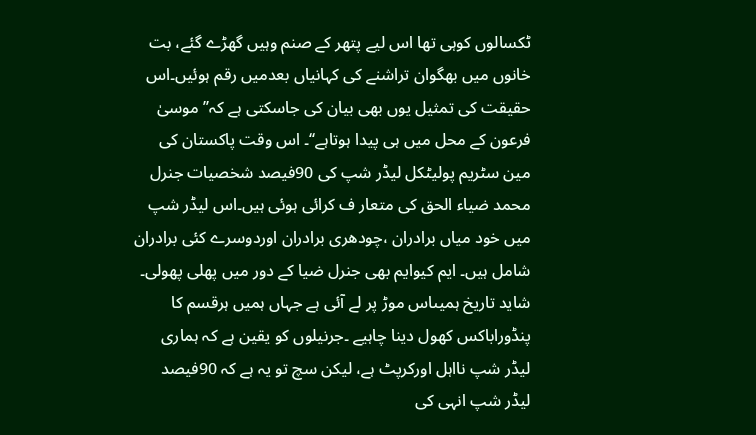ٹکسالوں کوہی تھا اس لیے پتھر کے صنم وہیں گھڑے گئے، بت خانوں میں بھگوان تراشنے کی کہانیاں بعدمیں رقم ہوئیں۔اس حقیقت کی تمثیل یوں بھی بیان کی جاسکتی ہے کہ’’ موسیٰ فرعون کے محل میں ہی پیدا ہوتاہے‘‘۔ اس وقت پاکستان کی مین سٹریم پولیٹکل لیڈر شپ کی 90فیصد شخصیات جنرل محمد ضیاء الحق کی متعار ف کرائی ہوئی ہیں۔اس لیڈر شپ میں خود میاں برادران ،چودھری برادران اوردوسرے کئی برادران شامل ہیں۔ ایم کیوایم بھی جنرل ضیا کے دور میں پھلی پھولی۔ شاید تاریخ ہمیںاس موڑ پر لے آئی ہے جہاں ہمیں ہرقسم کا پنڈوراباکس کھول دینا چاہیے ۔جرنیلوں کو یقین ہے کہ ہماری لیڈر شپ نااہل اورکرپٹ ہے، لیکن سچ تو یہ ہے کہ 90فیصد لیڈر شپ انہی کی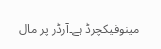مینوفیکچرڈ ہے۔آرڈر پر مال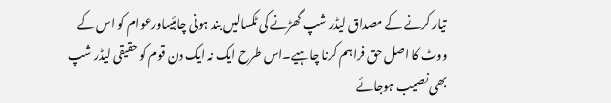تیار کرنے کے مصداق لیڈر شپ گھڑنے کی ٹکسالیں بند ہونی چاہئیںاورعوام کو اس کے ووٹ کا اصل حق فراہم کرنا چاہیے۔اس طرح ایک نہ ایک دن قوم کو حقیقی لیڈر شپ بھی نصیب ہوجائے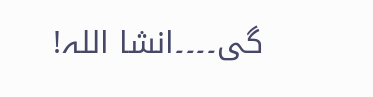گی۔۔۔۔انشا اللہ!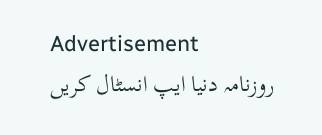Advertisement
روزنامہ دنیا ایپ انسٹال کریں